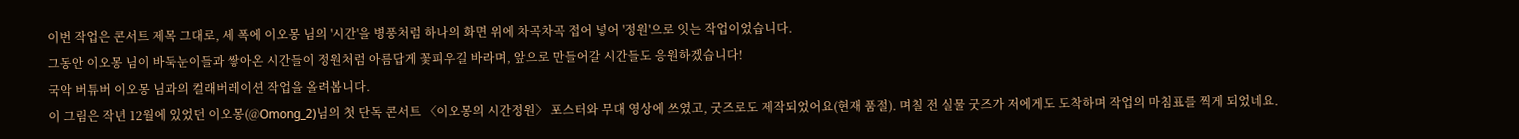이번 작업은 콘서트 제목 그대로, 세 폭에 이오몽 님의 '시간'을 병풍처럼 하나의 화면 위에 차곡차곡 접어 넣어 '정원'으로 잇는 작업이었습니다.
그동안 이오몽 님이 바둑눈이들과 쌓아온 시간들이 정원처럼 아름답게 꽃피우길 바라며, 앞으로 만들어갈 시간들도 응원하겠습니다!
국악 버튜버 이오몽 님과의 컬래버레이션 작업을 올려봅니다.
이 그림은 작년 12월에 있었던 이오몽(@Omong_2)님의 첫 단독 콘서트 〈이오몽의 시간정원〉 포스터와 무대 영상에 쓰였고, 굿즈로도 제작되었어요(현재 품절). 며칠 전 실물 굿즈가 저에게도 도착하며 작업의 마침표를 찍게 되었네요.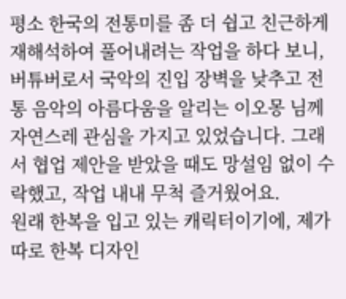평소 한국의 전통미를 좀 더 쉽고 친근하게 재해석하여 풀어내려는 작업을 하다 보니, 버튜버로서 국악의 진입 장벽을 낮추고 전통 음악의 아름다움을 알리는 이오몽 님께 자연스레 관심을 가지고 있었습니다. 그래서 협업 제안을 받았을 때도 망설임 없이 수락했고, 작업 내내 무척 즐거웠어요.
원래 한복을 입고 있는 캐릭터이기에, 제가 따로 한복 디자인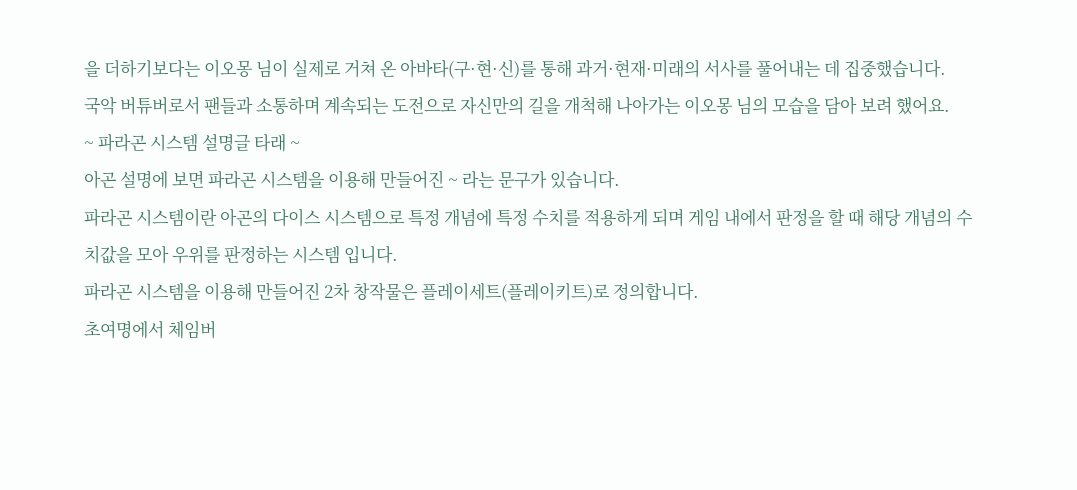을 더하기보다는 이오몽 님이 실제로 거쳐 온 아바타(구·현·신)를 통해 과거·현재·미래의 서사를 풀어내는 데 집중했습니다.
국악 버튜버로서 팬들과 소통하며 계속되는 도전으로 자신만의 길을 개척해 나아가는 이오몽 님의 모습을 담아 보려 했어요.
~ 파라곤 시스템 설명글 타래 ~
아곤 설명에 보면 파라곤 시스템을 이용해 만들어진 ~ 라는 문구가 있습니다.
파라곤 시스템이란 아곤의 다이스 시스템으로 특정 개념에 특정 수치를 적용하게 되며 게임 내에서 판정을 할 때 해당 개념의 수치값을 모아 우위를 판정하는 시스템 입니다.
파라곤 시스템을 이용해 만들어진 2차 창작물은 플레이세트(플레이키트)로 정의합니다.
초여명에서 체임버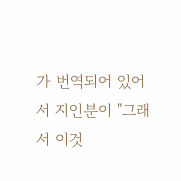가 번역되어 있어서 지인분이 "그래서 이것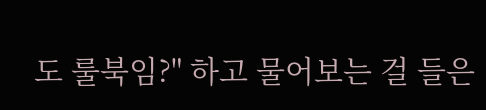도 룰북임?" 하고 물어보는 걸 들은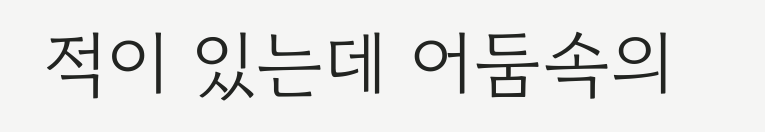적이 있는데 어둠속의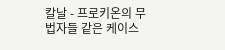칼날 - 프로키온의 무법자들 같은 케이스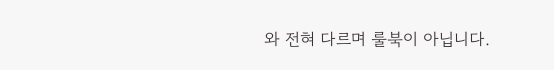와 전혀 다르며 룰북이 아닙니다.